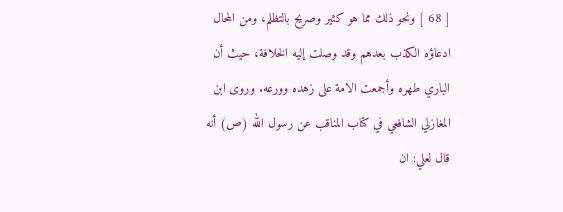[ 68 ] ونحو ذلك مما هو كثير وصريح بالتظلم، ومن المحال ادعاؤه الكذب بعدهم وقد وصلت إليه الخلافة، حيث أن الباري طهره وأجمعت الامة على زهده وورعه. وروى ابن المغازلي الشافعي في كتاب المناقب عن رسول الله (ص) أنه قال لعلي: ان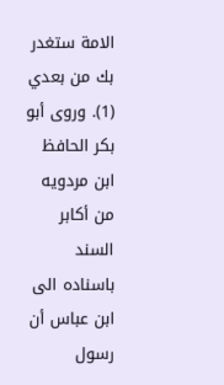الامة ستغدر بك من بعدي (1). وروى أبو بكر الحافظ ابن مردويه من أكابر السند باسناده الى ابن عباس أن رسول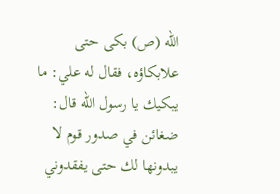الله (ص) بكى حتى علابكاؤه، فقال له علي: ما يبكيك يا رسول الله قال: ضغائن في صدور قوم لا يبدونها لك حتى يفقدوني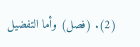(2). (فصل) وأما التفضيل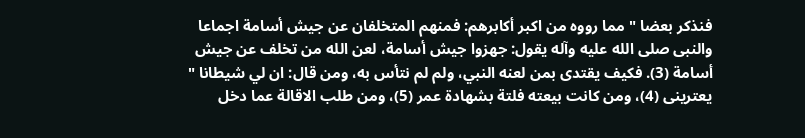فنذكر بعضا " مما رووه من اكبر أكابرهم: فمنهم المتخلفان عن جيش أسامة اجماعا والنبى صلى الله عليه وآله يقول: جهزوا جيش أسامة، لعن الله من تخلف عن جيش أسامة (3). فكيف يقتدى بمن لعنه النبي، ولم لم نتأس به، ومن قال: ان لي شيطانا " يعترينى (4)، ومن كانت بيعته فلتة بشهادة عمر (5)، ومن طلب الاقالة عما دخل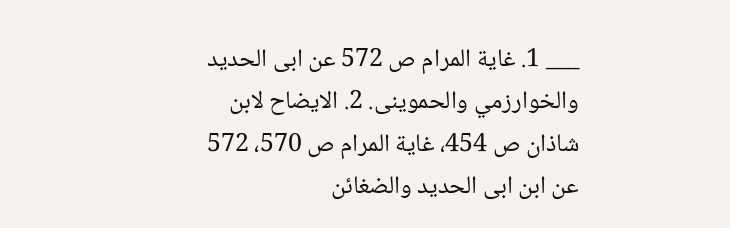___ 1. غاية المرام ص 572 عن ابى الحديد والخوارزمي والحموينى. 2. الايضاح لابن شاذان ص 454، غاية المرام ص 570، 572 عن ابن ابى الحديد والضغائن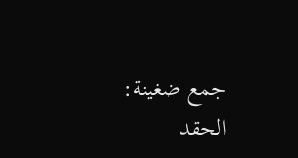جمع ضغينة: الحقد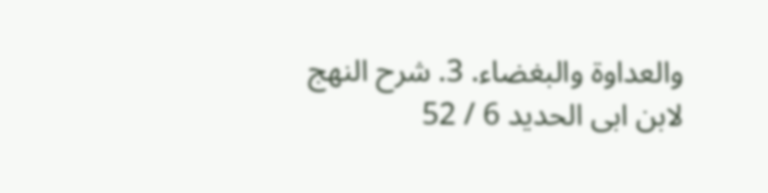والعداوة والبغضاء. 3. شرح النهج لابن ابى الحديد 6 / 52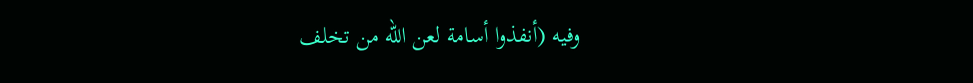وفيه (أنفذوا أسامة لعن الله من تخلف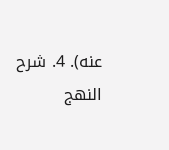عنه). 4. شرح النهج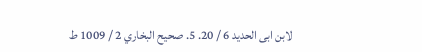لابن ابى الحديد 6 / 20. 5. صحيح البخاري 2 / 1009 ط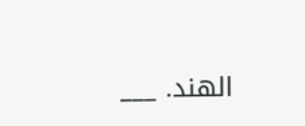الهند. ___